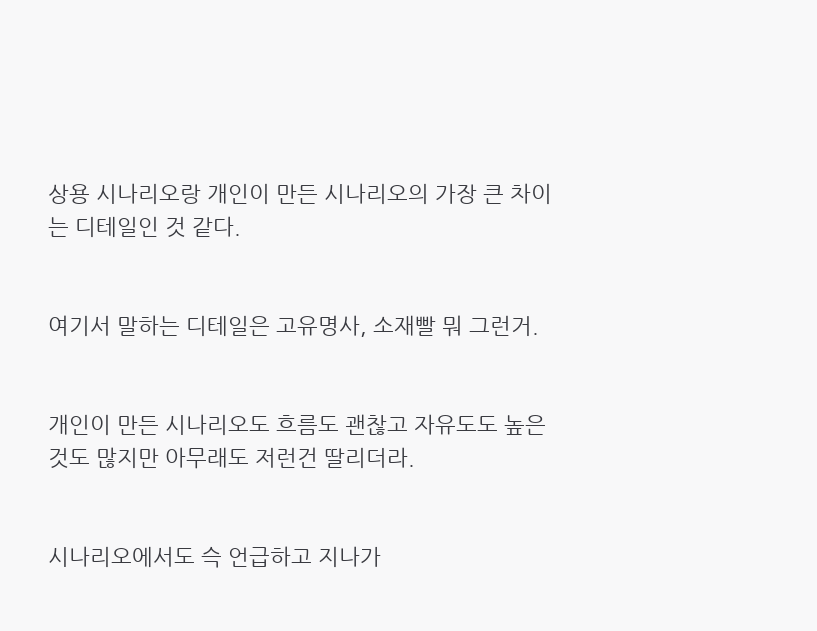상용 시나리오랑 개인이 만든 시나리오의 가장 큰 차이는 디테일인 것 같다.


여기서 말하는 디테일은 고유명사, 소재빨 뭐 그런거.


개인이 만든 시나리오도 흐름도 괜찮고 자유도도 높은 것도 많지만 아무래도 저런건 딸리더라.


시나리오에서도 슥 언급하고 지나가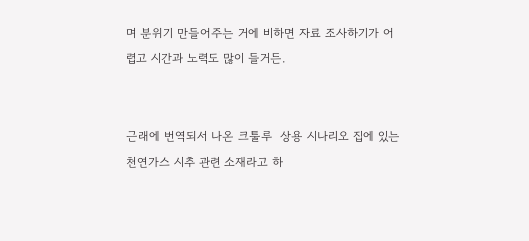며 분위기 만들어주는 거에 비하면 자료 조사하기가 어렵고 시간과 노력도 많이 들거든.


근래에 번역되서 나온 크툴루  상용 시나리오 집에 있는 천연가스 시추 관련 소재라고 하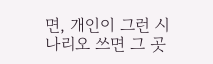면, 개인이 그런 시나리오 쓰면 그 곳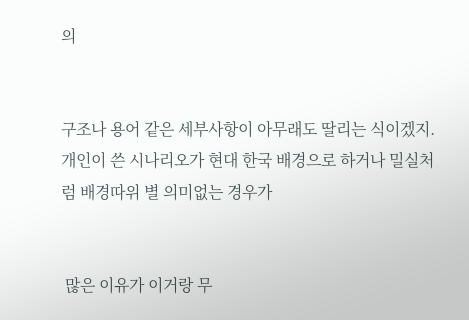의


구조나 용어 같은 세부사항이 아무래도 딸리는 식이겠지. 개인이 쓴 시나리오가 현대 한국 배경으로 하거나 밀실처럼 배경따위 별 의미없는 경우가


 많은 이유가 이거랑 무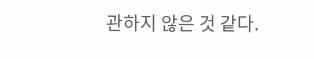관하지 않은 것 같다.